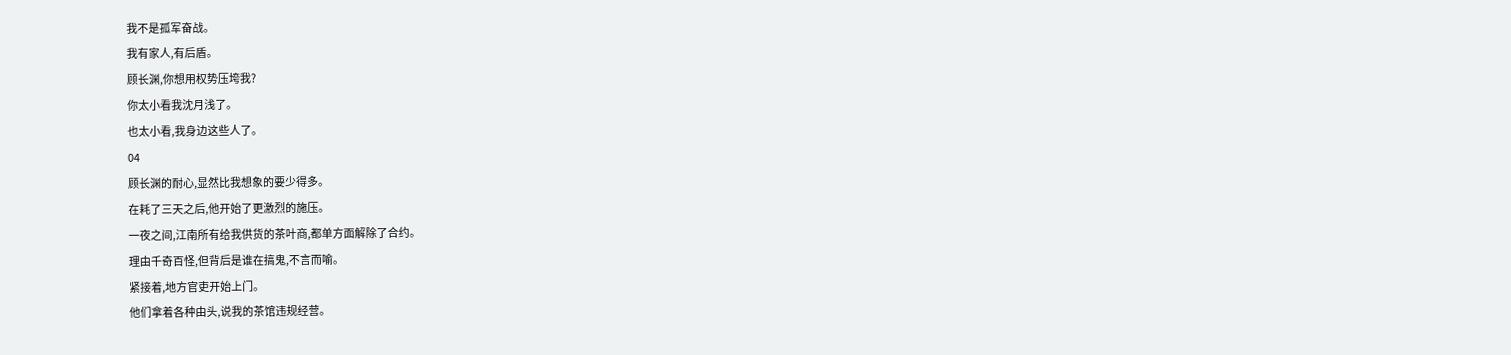我不是孤军奋战。
我有家人,有后盾。
顾长渊,你想用权势压垮我?
你太小看我沈月浅了。
也太小看,我身边这些人了。
04
顾长渊的耐心,显然比我想象的要少得多。
在耗了三天之后,他开始了更激烈的施压。
一夜之间,江南所有给我供货的茶叶商,都单方面解除了合约。
理由千奇百怪,但背后是谁在搞鬼,不言而喻。
紧接着,地方官吏开始上门。
他们拿着各种由头,说我的茶馆违规经营。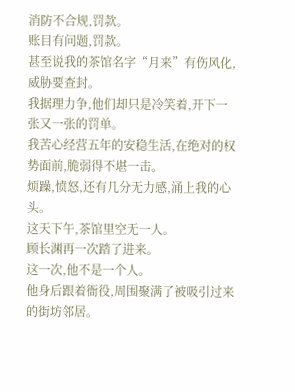消防不合规,罚款。
账目有问题,罚款。
甚至说我的茶馆名字“月来”有伤风化,威胁要查封。
我据理力争,他们却只是冷笑着,开下一张又一张的罚单。
我苦心经营五年的安稳生活,在绝对的权势面前,脆弱得不堪一击。
烦躁,愤怒,还有几分无力感,涌上我的心头。
这天下午,茶馆里空无一人。
顾长渊再一次踏了进来。
这一次,他不是一个人。
他身后跟着衙役,周围聚满了被吸引过来的街坊邻居。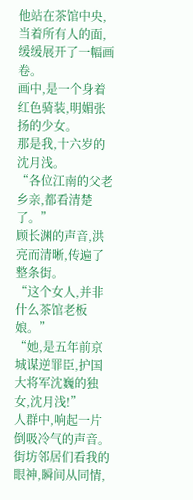他站在茶馆中央,当着所有人的面,缓缓展开了一幅画卷。
画中,是一个身着红色骑装,明媚张扬的少女。
那是我,十六岁的沈月浅。
“各位江南的父老乡亲,都看清楚了。”
顾长渊的声音,洪亮而清晰,传遍了整条街。
“这个女人,并非什么茶馆老板娘。”
“她,是五年前京城谋逆罪臣,护国大将军沈巍的独女,沈月浅!”
人群中,响起一片倒吸冷气的声音。
街坊邻居们看我的眼神,瞬间从同情,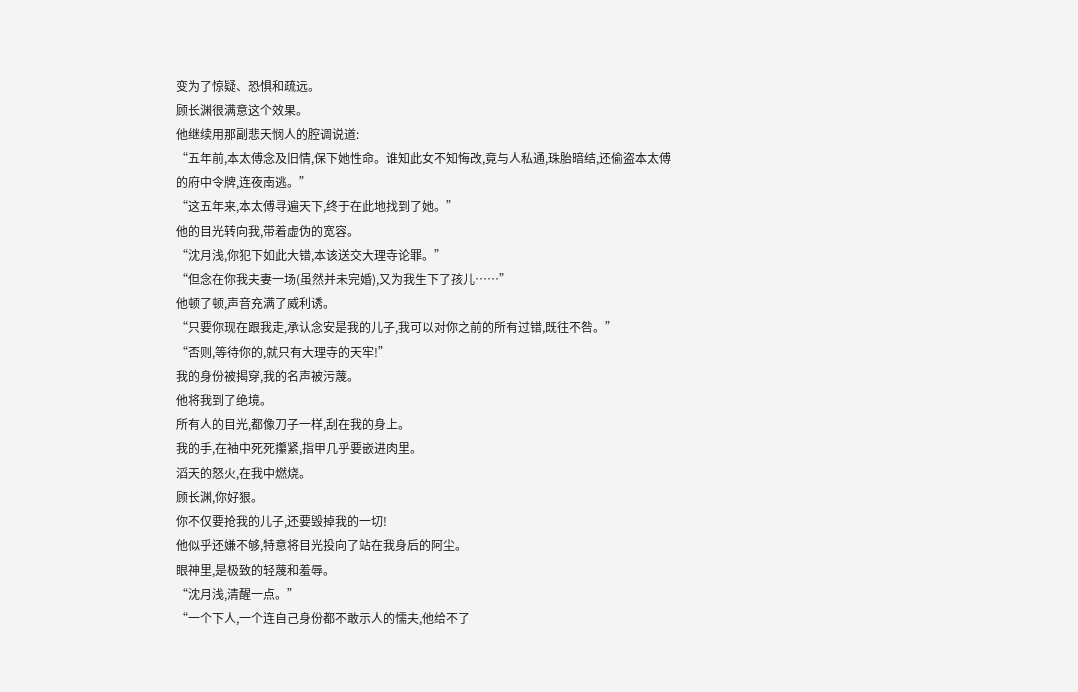变为了惊疑、恐惧和疏远。
顾长渊很满意这个效果。
他继续用那副悲天悯人的腔调说道:
“五年前,本太傅念及旧情,保下她性命。谁知此女不知悔改,竟与人私通,珠胎暗结,还偷盗本太傅的府中令牌,连夜南逃。”
“这五年来,本太傅寻遍天下,终于在此地找到了她。”
他的目光转向我,带着虚伪的宽容。
“沈月浅,你犯下如此大错,本该送交大理寺论罪。”
“但念在你我夫妻一场(虽然并未完婚),又为我生下了孩儿……”
他顿了顿,声音充满了威利诱。
“只要你现在跟我走,承认念安是我的儿子,我可以对你之前的所有过错,既往不咎。”
“否则,等待你的,就只有大理寺的天牢!”
我的身份被揭穿,我的名声被污蔑。
他将我到了绝境。
所有人的目光,都像刀子一样,刮在我的身上。
我的手,在袖中死死攥紧,指甲几乎要嵌进肉里。
滔天的怒火,在我中燃烧。
顾长渊,你好狠。
你不仅要抢我的儿子,还要毁掉我的一切!
他似乎还嫌不够,特意将目光投向了站在我身后的阿尘。
眼神里,是极致的轻蔑和羞辱。
“沈月浅,清醒一点。”
“一个下人,一个连自己身份都不敢示人的懦夫,他给不了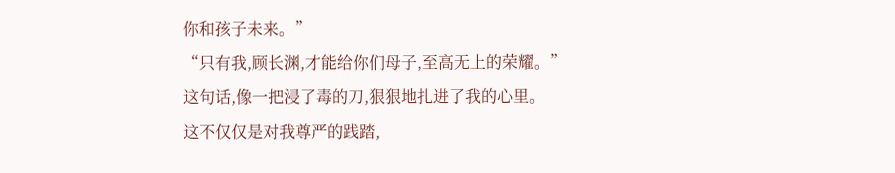你和孩子未来。”
“只有我,顾长渊,才能给你们母子,至高无上的荣耀。”
这句话,像一把浸了毒的刀,狠狠地扎进了我的心里。
这不仅仅是对我尊严的践踏,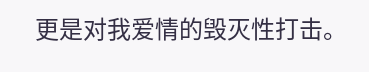更是对我爱情的毁灭性打击。